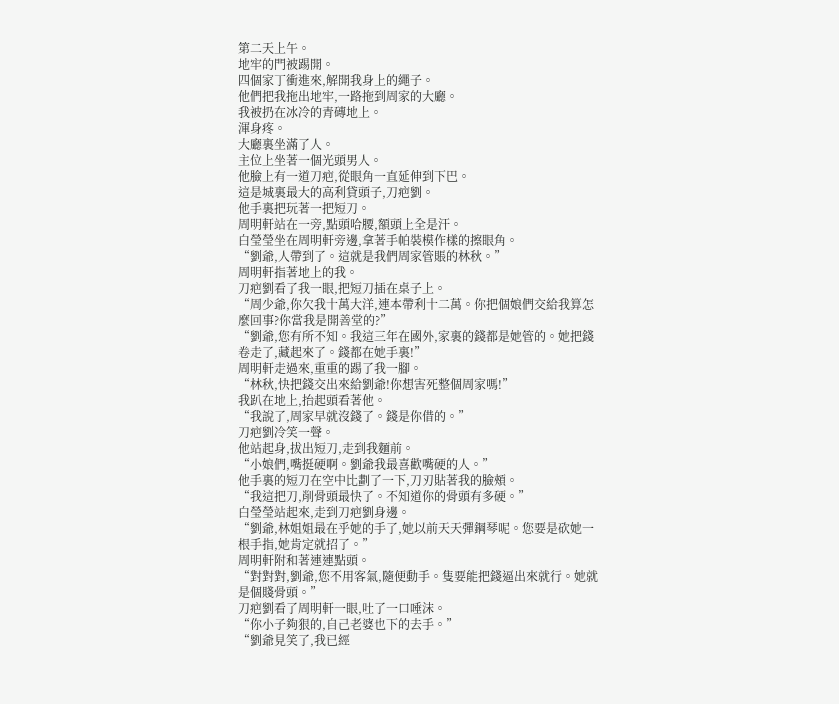第二天上午。
地牢的門被踢開。
四個家丁衝進來,解開我身上的繩子。
他們把我拖出地牢,一路拖到周家的大廳。
我被扔在冰冷的青磚地上。
渾身疼。
大廳裏坐滿了人。
主位上坐著一個光頭男人。
他臉上有一道刀疤,從眼角一直延伸到下巴。
這是城裏最大的高利貸頭子,刀疤劉。
他手裏把玩著一把短刀。
周明軒站在一旁,點頭哈腰,額頭上全是汗。
白瑩瑩坐在周明軒旁邊,拿著手帕裝模作樣的擦眼角。
“劉爺,人帶到了。這就是我們周家管賬的林秋。”
周明軒指著地上的我。
刀疤劉看了我一眼,把短刀插在桌子上。
“周少爺,你欠我十萬大洋,連本帶利十二萬。你把個娘們交給我算怎麼回事?你當我是開善堂的?”
“劉爺,您有所不知。我這三年在國外,家裏的錢都是她管的。她把錢卷走了,藏起來了。錢都在她手裏!”
周明軒走過來,重重的踢了我一腳。
“林秋,快把錢交出來給劉爺!你想害死整個周家嗎!”
我趴在地上,抬起頭看著他。
“我說了,周家早就沒錢了。錢是你借的。”
刀疤劉冷笑一聲。
他站起身,拔出短刀,走到我麵前。
“小娘們,嘴挺硬啊。劉爺我最喜歡嘴硬的人。”
他手裏的短刀在空中比劃了一下,刀刃貼著我的臉頰。
“我這把刀,削骨頭最快了。不知道你的骨頭有多硬。”
白瑩瑩站起來,走到刀疤劉身邊。
“劉爺,林姐姐最在乎她的手了,她以前天天彈鋼琴呢。您要是砍她一根手指,她肯定就招了。”
周明軒附和著連連點頭。
“對對對,劉爺,您不用客氣,隨便動手。隻要能把錢逼出來就行。她就是個賤骨頭。”
刀疤劉看了周明軒一眼,吐了一口唾沫。
“你小子夠狠的,自己老婆也下的去手。”
“劉爺見笑了,我已經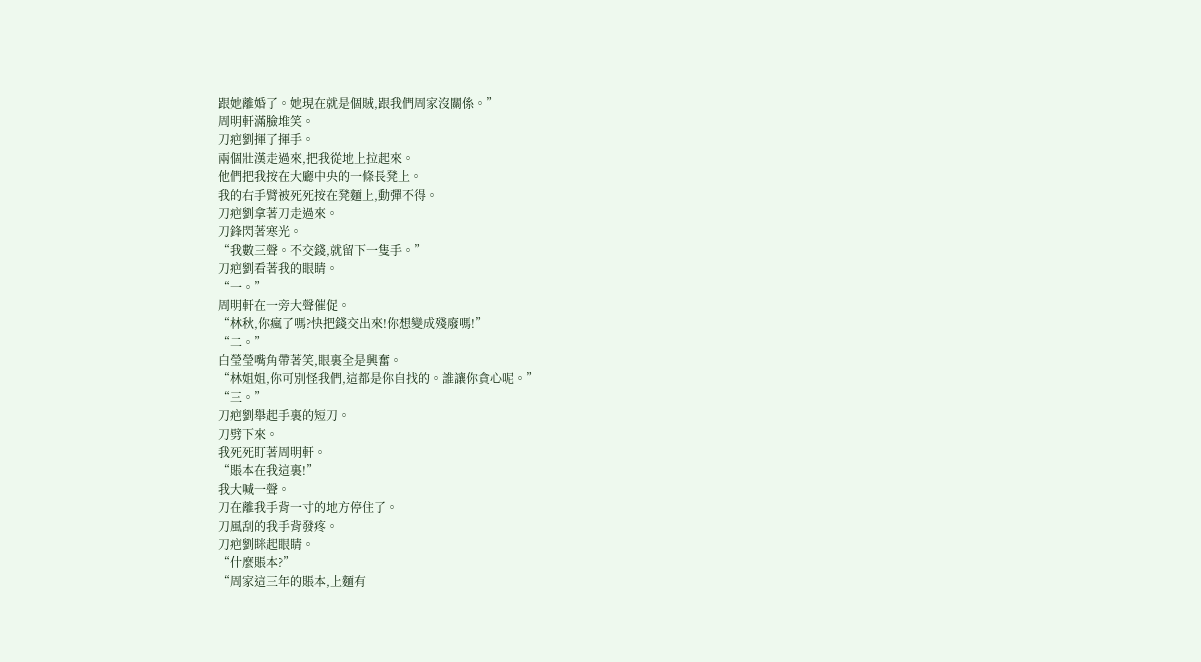跟她離婚了。她現在就是個賊,跟我們周家沒關係。”
周明軒滿臉堆笑。
刀疤劉揮了揮手。
兩個壯漢走過來,把我從地上拉起來。
他們把我按在大廳中央的一條長凳上。
我的右手臂被死死按在凳麵上,動彈不得。
刀疤劉拿著刀走過來。
刀鋒閃著寒光。
“我數三聲。不交錢,就留下一隻手。”
刀疤劉看著我的眼睛。
“一。”
周明軒在一旁大聲催促。
“林秋,你瘋了嗎?快把錢交出來!你想變成殘廢嗎!”
“二。”
白瑩瑩嘴角帶著笑,眼裏全是興奮。
“林姐姐,你可別怪我們,這都是你自找的。誰讓你貪心呢。”
“三。”
刀疤劉舉起手裏的短刀。
刀劈下來。
我死死盯著周明軒。
“賬本在我這裏!”
我大喊一聲。
刀在離我手背一寸的地方停住了。
刀風刮的我手背發疼。
刀疤劉眯起眼睛。
“什麼賬本?”
“周家這三年的賬本,上麵有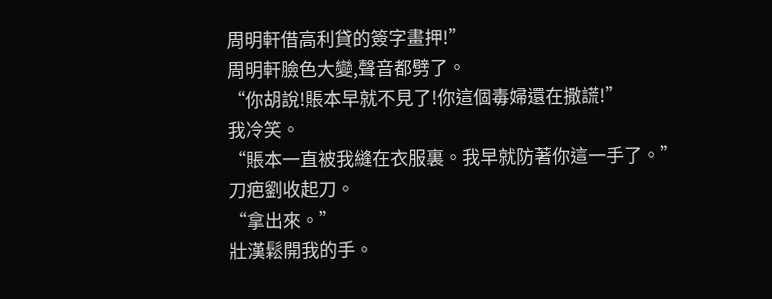周明軒借高利貸的簽字畫押!”
周明軒臉色大變,聲音都劈了。
“你胡說!賬本早就不見了!你這個毒婦還在撒謊!”
我冷笑。
“賬本一直被我縫在衣服裏。我早就防著你這一手了。”
刀疤劉收起刀。
“拿出來。”
壯漢鬆開我的手。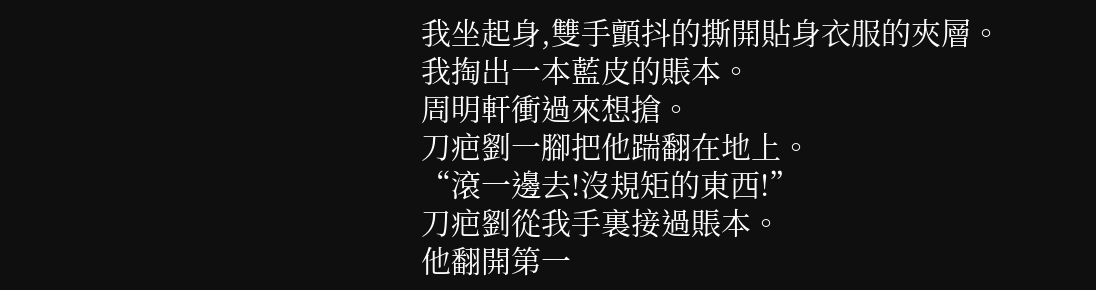我坐起身,雙手顫抖的撕開貼身衣服的夾層。
我掏出一本藍皮的賬本。
周明軒衝過來想搶。
刀疤劉一腳把他踹翻在地上。
“滾一邊去!沒規矩的東西!”
刀疤劉從我手裏接過賬本。
他翻開第一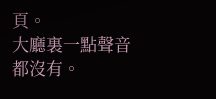頁。
大廳裏一點聲音都沒有。